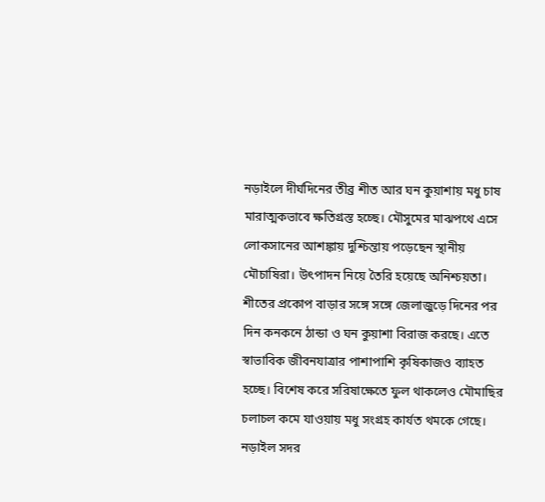নড়াইলে দীর্ঘদিনের তীব্র শীত আর ঘন কুয়াশায় মধু চাষ মারাত্মকভাবে ক্ষতিগ্রস্ত হচ্ছে। মৌসুমের মাঝপথে এসে লোকসানের আশঙ্কায় দুশ্চিন্তায় পড়েছেন স্থানীয় মৌচাষিরা। উৎপাদন নিয়ে তৈরি হয়েছে অনিশ্চয়তা।
শীতের প্রকোপ বাড়ার সঙ্গে সঙ্গে জেলাজুড়ে দিনের পর দিন কনকনে ঠান্ডা ও ঘন কুয়াশা বিরাজ করছে। এতে স্বাভাবিক জীবনযাত্রার পাশাপাশি কৃষিকাজও ব্যাহত হচ্ছে। বিশেষ করে সরিষাক্ষেতে ফুল থাকলেও মৌমাছির চলাচল কমে যাওয়ায় মধু সংগ্রহ কার্যত থমকে গেছে।
নড়াইল সদর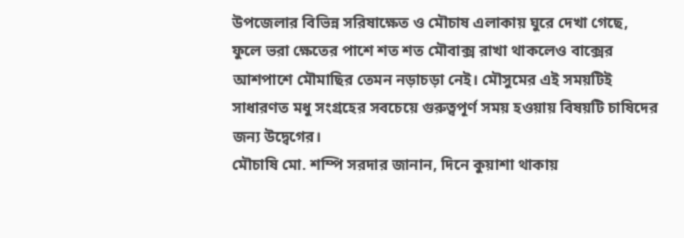উপজেলার বিভিন্ন সরিষাক্ষেত ও মৌচাষ এলাকায় ঘুরে দেখা গেছে, ফুলে ভরা ক্ষেতের পাশে শত শত মৌবাক্স রাখা থাকলেও বাক্সের আশপাশে মৌমাছির তেমন নড়াচড়া নেই। মৌসুমের এই সময়টিই সাধারণত মধু সংগ্রহের সবচেয়ে গুরুত্বপূর্ণ সময় হওয়ায় বিষয়টি চাষিদের জন্য উদ্বেগের।
মৌচাষি মো. শম্পি সরদার জানান, দিনে কুয়াশা থাকায়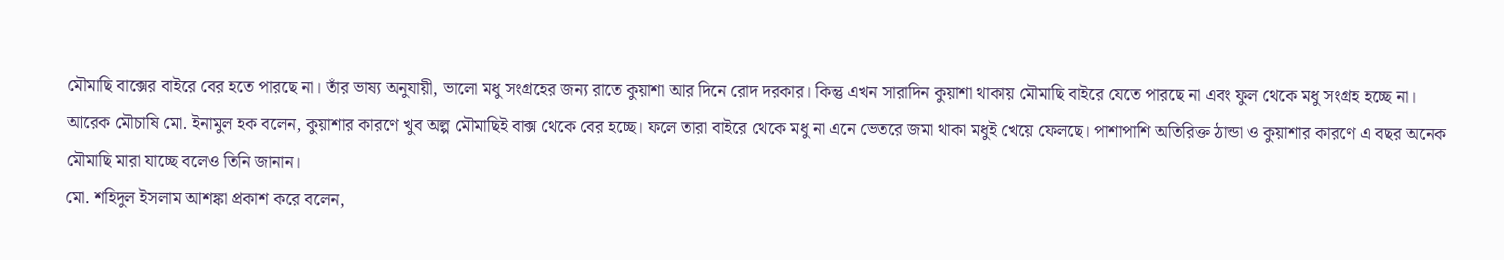মৌমাছি বাক্সের বাইরে বের হতে পারছে না। তাঁর ভাষ্য অনুযায়ী, ভালো মধু সংগ্রহের জন্য রাতে কুয়াশা আর দিনে রোদ দরকার। কিন্তু এখন সারাদিন কুয়াশা থাকায় মৌমাছি বাইরে যেতে পারছে না এবং ফুল থেকে মধু সংগ্রহ হচ্ছে না।
আরেক মৌচাষি মো. ইনামুল হক বলেন, কুয়াশার কারণে খুব অল্প মৌমাছিই বাক্স থেকে বের হচ্ছে। ফলে তারা বাইরে থেকে মধু না এনে ভেতরে জমা থাকা মধুই খেয়ে ফেলছে। পাশাপাশি অতিরিক্ত ঠান্ডা ও কুয়াশার কারণে এ বছর অনেক মৌমাছি মারা যাচ্ছে বলেও তিনি জানান।
মো. শহিদুল ইসলাম আশঙ্কা প্রকাশ করে বলেন,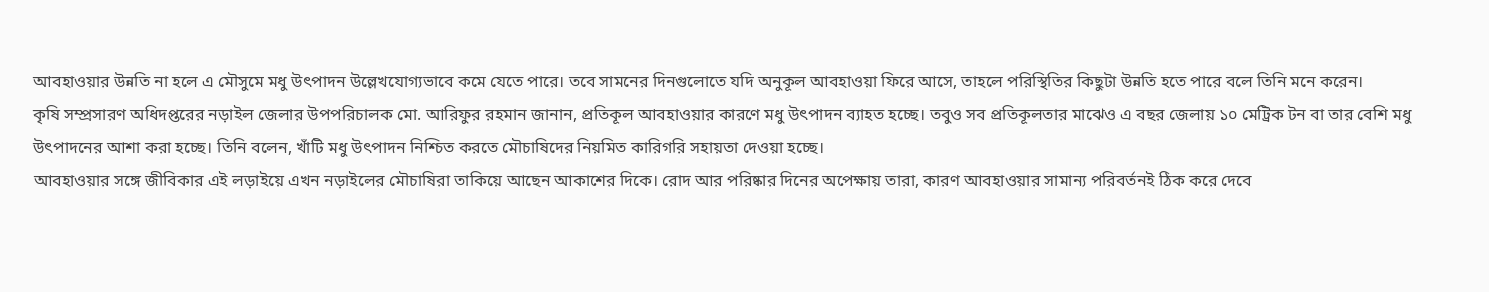আবহাওয়ার উন্নতি না হলে এ মৌসুমে মধু উৎপাদন উল্লেখযোগ্যভাবে কমে যেতে পারে। তবে সামনের দিনগুলোতে যদি অনুকূল আবহাওয়া ফিরে আসে, তাহলে পরিস্থিতির কিছুটা উন্নতি হতে পারে বলে তিনি মনে করেন।
কৃষি সম্প্রসারণ অধিদপ্তরের নড়াইল জেলার উপপরিচালক মো. আরিফুর রহমান জানান, প্রতিকূল আবহাওয়ার কারণে মধু উৎপাদন ব্যাহত হচ্ছে। তবুও সব প্রতিকূলতার মাঝেও এ বছর জেলায় ১০ মেট্রিক টন বা তার বেশি মধু উৎপাদনের আশা করা হচ্ছে। তিনি বলেন, খাঁটি মধু উৎপাদন নিশ্চিত করতে মৌচাষিদের নিয়মিত কারিগরি সহায়তা দেওয়া হচ্ছে।
আবহাওয়ার সঙ্গে জীবিকার এই লড়াইয়ে এখন নড়াইলের মৌচাষিরা তাকিয়ে আছেন আকাশের দিকে। রোদ আর পরিষ্কার দিনের অপেক্ষায় তারা, কারণ আবহাওয়ার সামান্য পরিবর্তনই ঠিক করে দেবে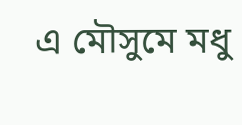এ মৌসুমে মধু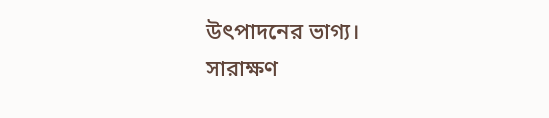উৎপাদনের ভাগ্য।
সারাক্ষণ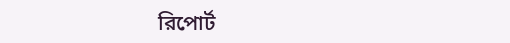রিপোর্ট